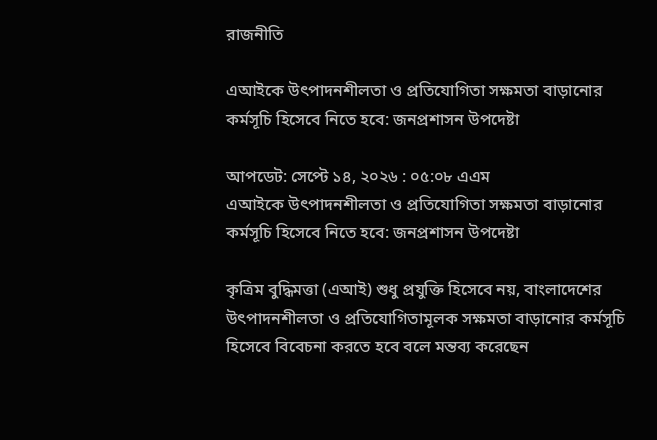রাজনীতি

এআইকে উৎপাদনশীলতা ও প্রতিযোগিতা সক্ষমতা বাড়ানোর কর্মসূচি হিসেবে নিতে হবে: জনপ্রশাসন উপদেষ্টা

আপডেট: সেপ্টে ১৪, ২০২৬ : ০৫:০৮ এএম
এআইকে উৎপাদনশীলতা ও প্রতিযোগিতা সক্ষমতা বাড়ানোর কর্মসূচি হিসেবে নিতে হবে: জনপ্রশাসন উপদেষ্টা

কৃত্রিম বুদ্ধিমত্তা (এআই) শুধু প্রযুক্তি হিসেবে নয়, বাংলাদেশের উৎপাদনশীলতা ও প্রতিযোগিতামূলক সক্ষমতা বাড়ানোর কর্মসূচি হিসেবে বিবেচনা করতে হবে বলে মন্তব্য করেছেন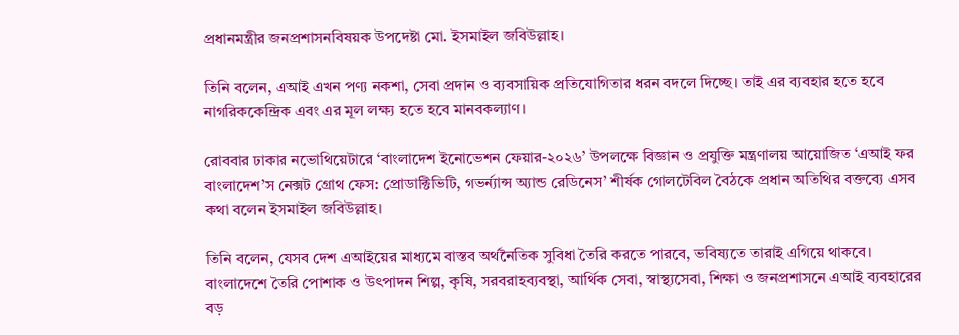প্রধানমন্ত্রীর জনপ্রশাসনবিষয়ক উপদেষ্টা মো. ইসমাইল জবিউল্লাহ।

তিনি বলেন, এআই এখন পণ্য নকশা, সেবা প্রদান ও ব্যবসায়িক প্রতিযোগিতার ধরন বদলে দিচ্ছে। তাই এর ব্যবহার হতে হবে নাগরিককেন্দ্রিক এবং এর মূল লক্ষ্য হতে হবে মানবকল্যাণ।

রোববার ঢাকার নভোথিয়েটারে ‘বাংলাদেশ ইনোভেশন ফেয়ার-২০২৬’ উপলক্ষে বিজ্ঞান ও প্রযুক্তি মন্ত্রণালয় আয়োজিত ‘এআই ফর বাংলাদেশ’স নেক্সট গ্রোথ ফেস: প্রোডাক্টিভিটি, গভর্ন্যান্স অ্যান্ড রেডিনেস’ শীর্ষক গোলটেবিল বৈঠকে প্রধান অতিথির বক্তব্যে এসব কথা বলেন ইসমাইল জবিউল্লাহ।

তিনি বলেন, যেসব দেশ এআইয়ের মাধ্যমে বাস্তব অর্থনৈতিক সুবিধা তৈরি করতে পারবে, ভবিষ্যতে তারাই এগিয়ে থাকবে। বাংলাদেশে তৈরি পোশাক ও উৎপাদন শিল্প, কৃষি, সরবরাহব্যবস্থা, আর্থিক সেবা, স্বাস্থ্যসেবা, শিক্ষা ও জনপ্রশাসনে এআই ব্যবহারের বড়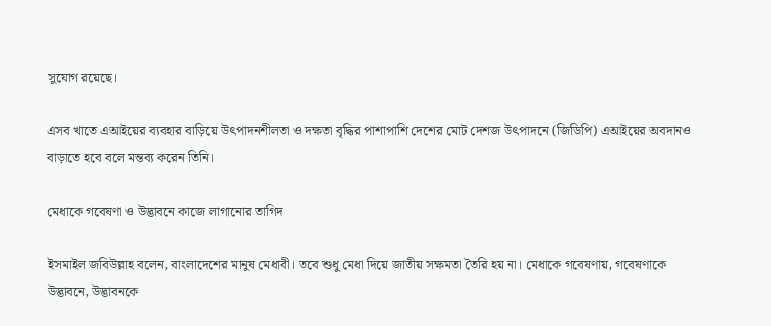সুযোগ রয়েছে।

এসব খাতে এআইয়ের ব্যবহার বাড়িয়ে উৎপাদনশীলতা ও দক্ষতা বৃদ্ধির পাশাপাশি দেশের মোট দেশজ উৎপাদনে (জিডিপি) এআইয়ের অবদানও বাড়াতে হবে বলে মন্তব্য করেন তিনি।

মেধাকে গবেষণা ও উদ্ভাবনে কাজে লাগানোর তাগিদ

ইসমাইল জবিউল্লাহ বলেন, বাংলাদেশের মানুষ মেধাবী। তবে শুধু মেধা দিয়ে জাতীয় সক্ষমতা তৈরি হয় না। মেধাকে গবেষণায়, গবেষণাকে উদ্ভাবনে, উদ্ভাবনকে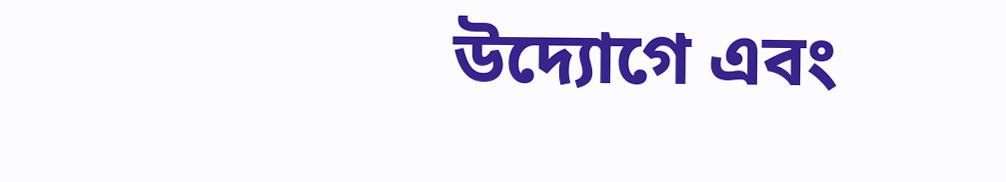উদ্যোগে এবং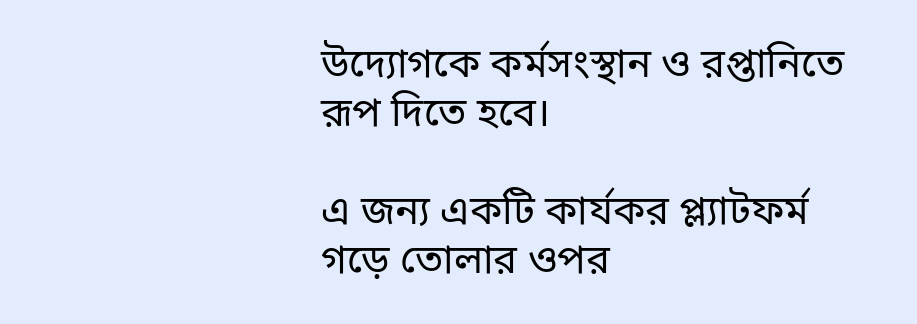উদ্যোগকে কর্মসংস্থান ও রপ্তানিতে রূপ দিতে হবে।

এ জন্য একটি কার্যকর প্ল্যাটফর্ম গড়ে তোলার ওপর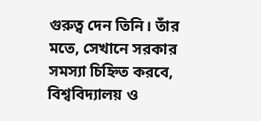গুরুত্ব দেন তিনি। তাঁর মতে, সেখানে সরকার সমস্যা চিহ্নিত করবে, বিশ্ববিদ্যালয় ও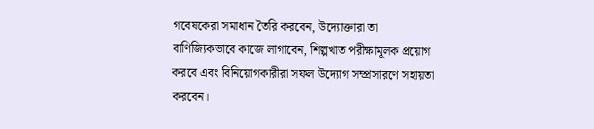গবেষকেরা সমাধান তৈরি করবেন, উদ্যোক্তারা তা বাণিজ্যিকভাবে কাজে লাগাবেন, শিল্পখাত পরীক্ষামূলক প্রয়োগ করবে এবং বিনিয়োগকারীরা সফল উদ্যোগ সম্প্রসারণে সহায়তা করবেন।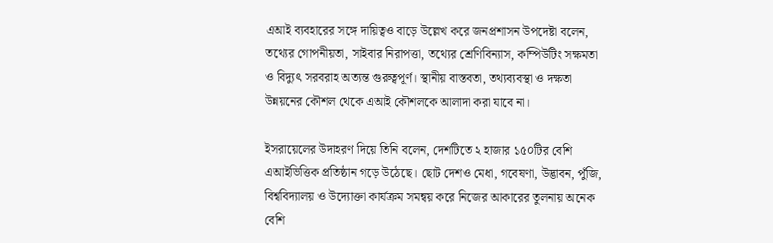এআই ব্যবহারের সঙ্গে দায়িত্বও বাড়ে উল্লেখ করে জনপ্রশাসন উপদেষ্টা বলেন, তথ্যের গোপনীয়তা, সাইবার নিরাপত্তা, তথ্যের শ্রেণিবিন্যাস, কম্পিউটিং সক্ষমতা ও বিদ্যুৎ সরবরাহ অত্যন্ত গুরুত্বপূর্ণ। স্থানীয় বাস্তবতা, তথ্যব্যবস্থা ও দক্ষতা উন্নয়নের কৌশল থেকে এআই কৌশলকে আলাদা করা যাবে না।

ইসরায়েলের উদাহরণ দিয়ে তিনি বলেন, দেশটিতে ২ হাজার ১৫০টির বেশি এআইভিত্তিক প্রতিষ্ঠান গড়ে উঠেছে। ছোট দেশও মেধা, গবেষণা, উদ্ভাবন, পুঁজি, বিশ্ববিদ্যালয় ও উদ্যোক্তা কার্যক্রম সমন্বয় করে নিজের আকারের তুলনায় অনেক বেশি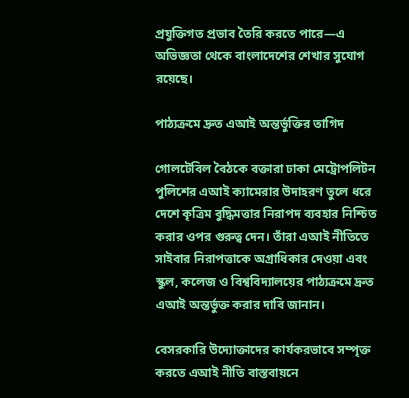প্রযুক্তিগত প্রভাব তৈরি করতে পারে—এ অভিজ্ঞতা থেকে বাংলাদেশের শেখার সুযোগ রয়েছে।

পাঠ্যক্রমে দ্রুত এআই অন্তর্ভুক্তির তাগিদ

গোলটেবিল বৈঠকে বক্তারা ঢাকা মেট্রোপলিটন পুলিশের এআই ক্যামেরার উদাহরণ তুলে ধরে দেশে কৃত্রিম বুদ্ধিমত্তার নিরাপদ ব্যবহার নিশ্চিত করার ওপর গুরুত্ব দেন। তাঁরা এআই নীতিতে সাইবার নিরাপত্তাকে অগ্রাধিকার দেওয়া এবং স্কুল, কলেজ ও বিশ্ববিদ্যালয়ের পাঠ্যক্রমে দ্রুত এআই অন্তর্ভুক্ত করার দাবি জানান।

বেসরকারি উদ্যোক্তাদের কার্যকরভাবে সম্পৃক্ত করতে এআই নীতি বাস্তবায়নে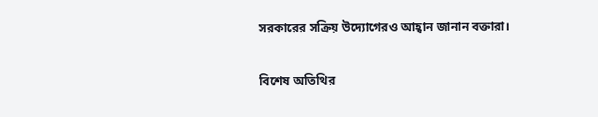সরকারের সক্রিয় উদ্যোগেরও আহ্বান জানান বক্তারা।

বিশেষ অতিথির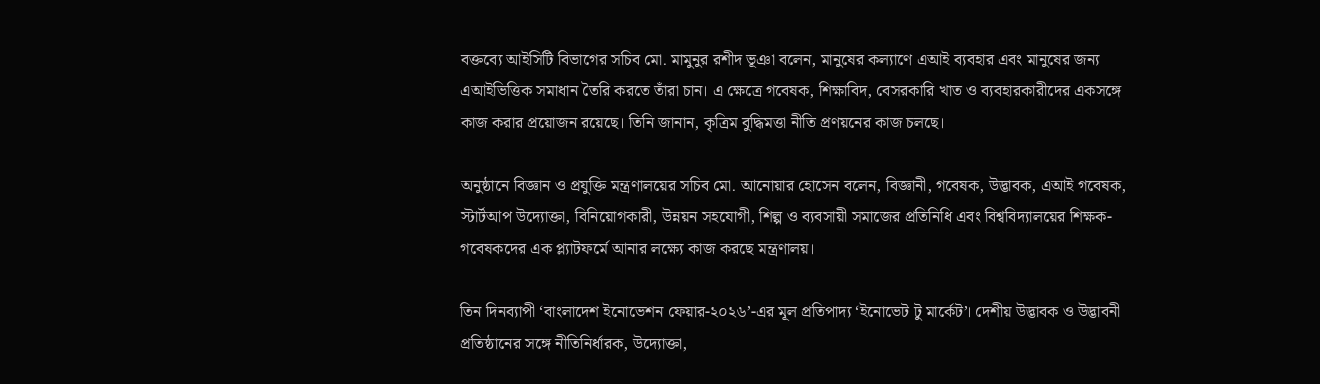বক্তব্যে আইসিটি বিভাগের সচিব মো. মামুনুর রশীদ ভূঞা বলেন, মানুষের কল্যাণে এআই ব্যবহার এবং মানুষের জন্য এআইভিত্তিক সমাধান তৈরি করতে তাঁরা চান। এ ক্ষেত্রে গবেষক, শিক্ষাবিদ, বেসরকারি খাত ও ব্যবহারকারীদের একসঙ্গে কাজ করার প্রয়োজন রয়েছে। তিনি জানান, কৃত্রিম বুদ্ধিমত্তা নীতি প্রণয়নের কাজ চলছে।

অনুষ্ঠানে বিজ্ঞান ও প্রযুক্তি মন্ত্রণালয়ের সচিব মো. আনোয়ার হোসেন বলেন, বিজ্ঞানী, গবেষক, উদ্ভাবক, এআই গবেষক, স্টার্টআপ উদ্যোক্তা, বিনিয়োগকারী, উন্নয়ন সহযোগী, শিল্প ও ব্যবসায়ী সমাজের প্রতিনিধি এবং বিশ্ববিদ্যালয়ের শিক্ষক-গবেষকদের এক প্ল্যাটফর্মে আনার লক্ষ্যে কাজ করছে মন্ত্রণালয়।

তিন দিনব্যাপী ‘বাংলাদেশ ইনোভেশন ফেয়ার-২০২৬’-এর মূল প্রতিপাদ্য ‘ইনোভেট টু মার্কেট’। দেশীয় উদ্ভাবক ও উদ্ভাবনী প্রতিষ্ঠানের সঙ্গে নীতিনির্ধারক, উদ্যোক্তা,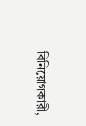বিনিয়োগকারী,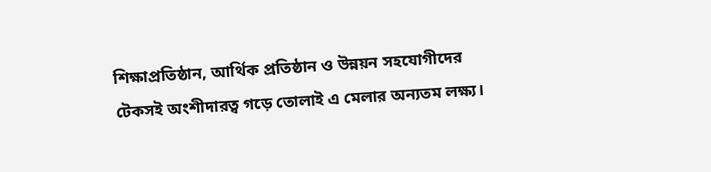শিক্ষাপ্রতিষ্ঠান, আর্থিক প্রতিষ্ঠান ও উন্নয়ন সহযোগীদের টেকসই অংশীদারত্ব গড়ে তোলাই এ মেলার অন্যতম লক্ষ্য।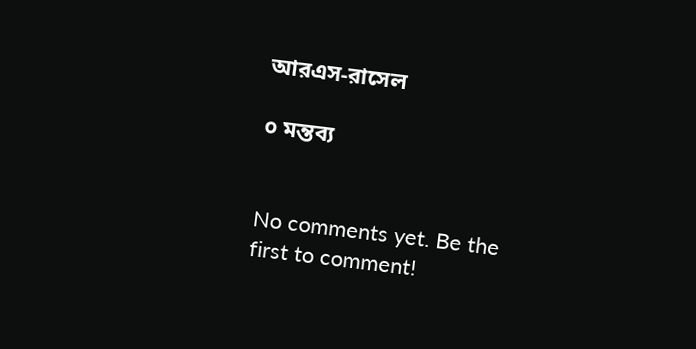আরএস-রাসেল

০ মন্তব্য


No comments yet. Be the first to comment!